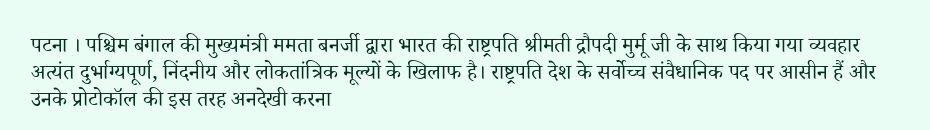पटना । पश्चिम बंगाल की मुख्यमंत्री ममता बनर्जी द्वारा भारत की राष्ट्रपति श्रीमती द्रौपदी मुर्मू जी के साथ किया गया व्यवहार अत्यंत दुर्भाग्यपूर्ण, निंदनीय और लोकतांत्रिक मूल्यों के खिलाफ है। राष्ट्रपति देश के सर्वोच्च संवैधानिक पद पर आसीन हैं और उनके प्रोटोकॉल की इस तरह अनदेखी करना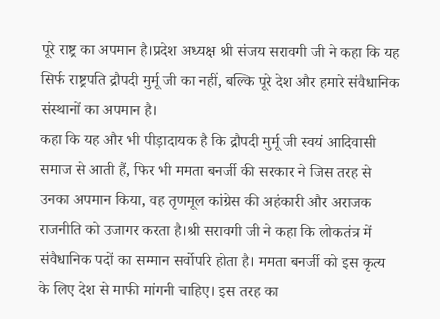पूरे राष्ट्र का अपमान है।प्रदेश अध्यक्ष श्री संजय सरावगी जी ने कहा कि यह सिर्फ राष्ट्रपति द्रौपदी मुर्मू जी का नहीं, बल्कि पूरे देश और हमारे संवैधानिक संस्थानों का अपमान है।
कहा कि यह और भी पीड़ादायक है कि द्रौपदी मुर्मू जी स्वयं आदिवासी समाज से आती हैं, फिर भी ममता बनर्जी की सरकार ने जिस तरह से उनका अपमान किया, वह तृणमूल कांग्रेस की अहंकारी और अराजक राजनीति को उजागर करता है।श्री सरावगी जी ने कहा कि लोकतंत्र में संवैधानिक पदों का सम्मान सर्वोपरि होता है। ममता बनर्जी को इस कृत्य के लिए देश से माफी मांगनी चाहिए। इस तरह का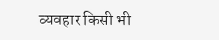व्यवहार किसी भी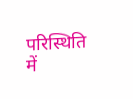परिस्थिति में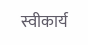स्वीकार्य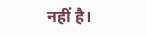नहीं है।